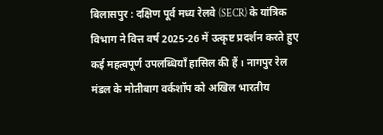बिलासपुर : दक्षिण पूर्व मध्य रेलवे (SECR) के यांत्रिक विभाग ने वित्त वर्ष 2025-26 में उत्कृष्ट प्रदर्शन करते हुए कई महत्वपूर्ण उपलब्धियाँ हासिल की हैं । नागपुर रेल मंडल के मोतीबाग वर्कशॉप को अखिल भारतीय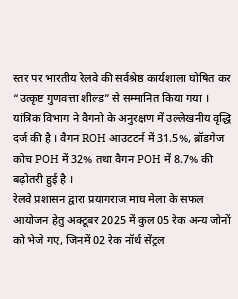स्तर पर भारतीय रेलवे की सर्वश्रेष्ठ कार्यशाला घोषित कर “उत्कृष्ट गुणवत्ता शील्ड” से सम्मानित किया गया ।
यांत्रिक विभाग ने वैगनो के अनुरक्षण में उल्लेखनीय वृद्धि दर्ज की है । वैगन ROH आउटटर्न में 31.5%, ब्रॉडगेज कोच POH में 32% तथा वैगन POH में 8.7% की बढ़ोतरी हुई है ।
रेलवे प्रशासन द्वारा प्रयागराज माघ मेला के सफल आयोजन हेतु अक्टूबर 2025 में कुल 05 रेक अन्य जोनों को भेजे गए, जिनमें 02 रेक नॉर्थ सेंट्रल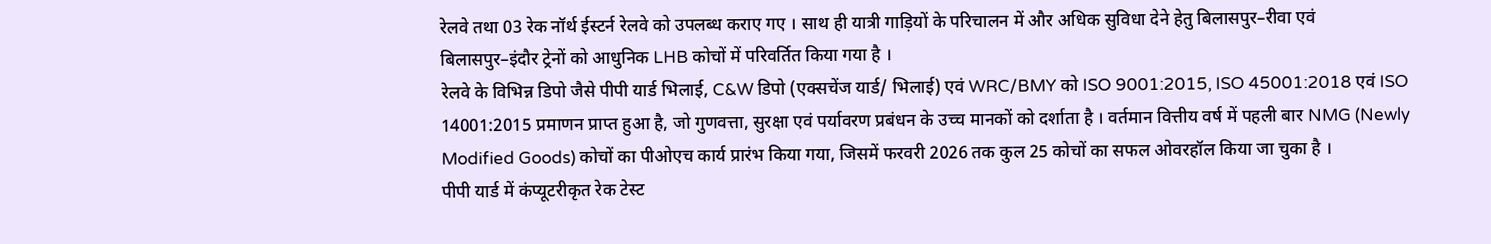रेलवे तथा 03 रेक नॉर्थ ईस्टर्न रेलवे को उपलब्ध कराए गए । साथ ही यात्री गाड़ियों के परिचालन में और अधिक सुविधा देने हेतु बिलासपुर–रीवा एवं बिलासपुर–इंदौर ट्रेनों को आधुनिक LHB कोचों में परिवर्तित किया गया है ।
रेलवे के विभिन्न डिपो जैसे पीपी यार्ड भिलाई, C&W डिपो (एक्सचेंज यार्ड/ भिलाई) एवं WRC/BMY को ISO 9001:2015, ISO 45001:2018 एवं ISO 14001:2015 प्रमाणन प्राप्त हुआ है, जो गुणवत्ता, सुरक्षा एवं पर्यावरण प्रबंधन के उच्च मानकों को दर्शाता है । वर्तमान वित्तीय वर्ष में पहली बार NMG (Newly Modified Goods) कोचों का पीओएच कार्य प्रारंभ किया गया, जिसमें फरवरी 2026 तक कुल 25 कोचों का सफल ओवरहॉल किया जा चुका है ।
पीपी यार्ड में कंप्यूटरीकृत रेक टेस्ट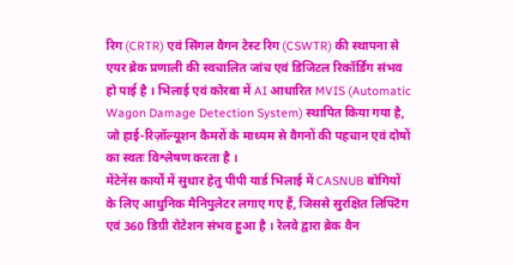रिग (CRTR) एवं सिंगल वैगन टेस्ट रिग (CSWTR) की स्थापना से एयर ब्रेक प्रणाली की स्वचालित जांच एवं डिजिटल रिकॉर्डिंग संभव हो पाई है । भिलाई एवं कोरबा में AI आधारित MVIS (Automatic Wagon Damage Detection System) स्थापित किया गया है, जो हाई-रिज़ॉल्यूशन कैमरों के माध्यम से वैगनों की पहचान एवं दोषों का स्वतः विश्लेषण करता है ।
मेंटेनेंस कार्यों में सुधार हेतु पीपी यार्ड भिलाई में CASNUB बोगियों के लिए आधुनिक मैनिपुलेटर लगाए गए हैं, जिससे सुरक्षित लिफ्टिंग एवं 360 डिग्री रोटेशन संभव हुआ है । रेलवे द्वारा ब्रेक वैन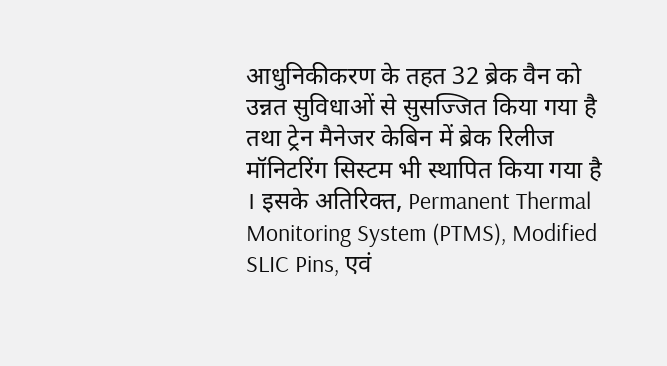आधुनिकीकरण के तहत 32 ब्रेक वैन को उन्नत सुविधाओं से सुसज्जित किया गया है तथा ट्रेन मैनेजर केबिन में ब्रेक रिलीज मॉनिटरिंग सिस्टम भी स्थापित किया गया है । इसके अतिरिक्त, Permanent Thermal Monitoring System (PTMS), Modified SLIC Pins, एवं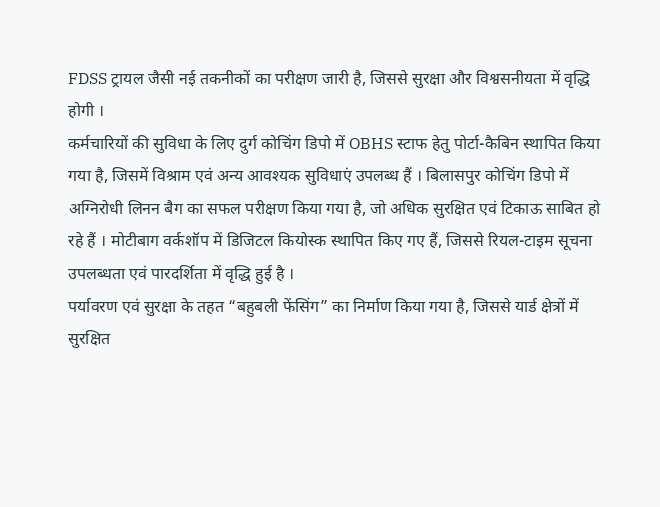FDSS ट्रायल जैसी नई तकनीकों का परीक्षण जारी है, जिससे सुरक्षा और विश्वसनीयता में वृद्धि होगी ।
कर्मचारियों की सुविधा के लिए दुर्ग कोचिंग डिपो में OBHS स्टाफ हेतु पोर्टा-कैबिन स्थापित किया गया है, जिसमें विश्राम एवं अन्य आवश्यक सुविधाएं उपलब्ध हैं । बिलासपुर कोचिंग डिपो में अग्निरोधी लिनन बैग का सफल परीक्षण किया गया है, जो अधिक सुरक्षित एवं टिकाऊ साबित हो रहे हैं । मोटीबाग वर्कशॉप में डिजिटल कियोस्क स्थापित किए गए हैं, जिससे रियल-टाइम सूचना उपलब्धता एवं पारदर्शिता में वृद्धि हुई है ।
पर्यावरण एवं सुरक्षा के तहत “बहुबली फेंसिंग” का निर्माण किया गया है, जिससे यार्ड क्षेत्रों में सुरक्षित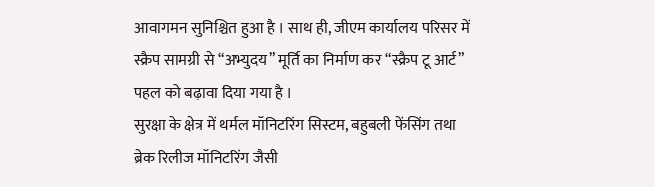आवागमन सुनिश्चित हुआ है । साथ ही, जीएम कार्यालय परिसर में स्क्रैप सामग्री से “अभ्युदय” मूर्ति का निर्माण कर “स्क्रैप टू आर्ट” पहल को बढ़ावा दिया गया है ।
सुरक्षा के क्षेत्र में थर्मल मॉनिटरिंग सिस्टम, बहुबली फेंसिंग तथा ब्रेक रिलीज मॉनिटरिंग जैसी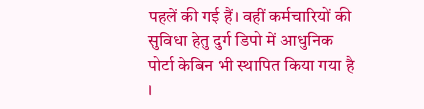पहलें की गई हैं। वहीं कर्मचारियों की सुविधा हेतु दुर्ग डिपो में आधुनिक पोर्टा केबिन भी स्थापित किया गया है ।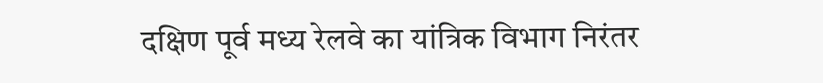दक्षिण पूर्व मध्य रेलवे का यांत्रिक विभाग निरंतर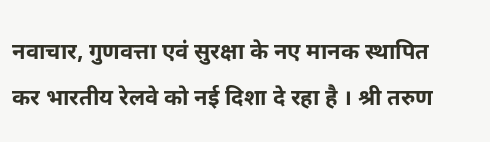नवाचार, गुणवत्ता एवं सुरक्षा के नए मानक स्थापित कर भारतीय रेलवे को नई दिशा दे रहा है । श्री तरुण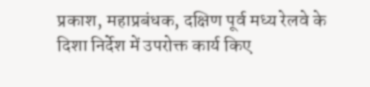प्रकाश, महाप्रबंधक, दक्षिण पूर्व मध्य रेलवे के दिशा निर्देश में उपरोक्त कार्य किए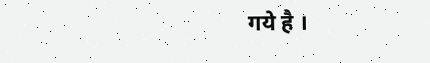गये है ।